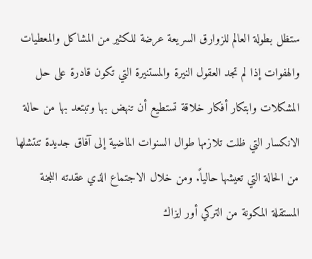ستظل بطولة العالم للزوارق السريعة عرضة للكثير من المشاكل والمعطيات والهفوات إذا لم تجد العقول النيرة والمستنيرة التي تكون قادرة على حل المشكلات وابتكار أفكار خلاقة تستطيع أن تنهض بها وتبتعد بها من حالة الانكسار التي ظلت تلازمها طوال السنوات الماضية إلى آفاق جديدة تنتشلها من الحالة التي تعيشها حالياً. ومن خلال الاجتماع الذي عقدته اللجنة المستقلة المكونة من التركي أور ايزاك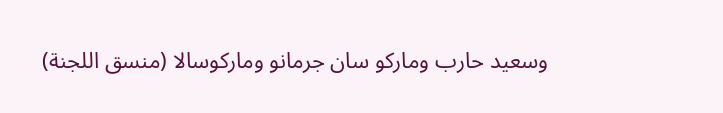وسعيد حارب وماركو سان جرمانو وماركوسالا (منسق اللجنة)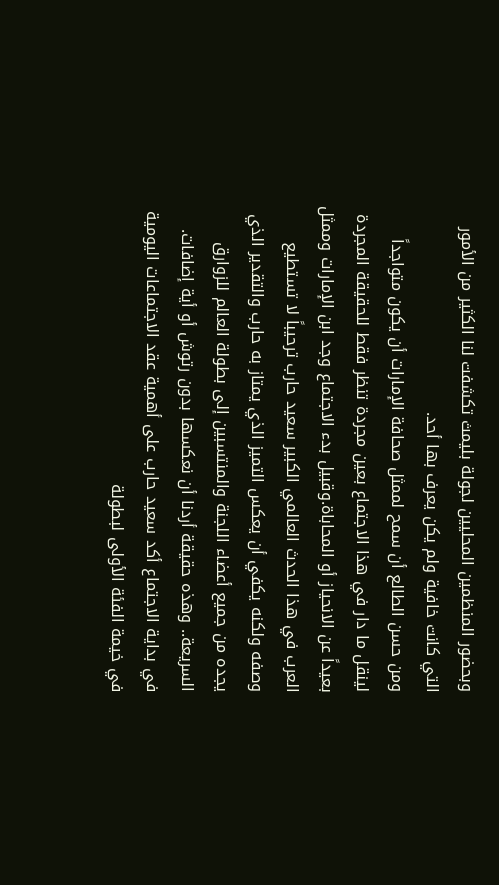وبحضور المنظمين المحليين لجولة بليمث تكشفت لنا الكثير من الأمور التي كانت خافية ولم يكن يعرف بها أحد.
ومن حسن الطالع أن سمح لممثل صحافة الإمارات أن يكون متواجداً لينقل ما دار في هذا الاجتماع بعين مجردة تنظر فقط للحقيقة المجردة بعيداً عن الانحياز أو المحاباة.وقبيل بدء الاجتماع وجد ابن الإمارات وممثل العرب في هذا الحدث العالمي الكبير سعيد حارب ترحيباً لا تستطيع وصفه ولكنه يكفي أن يعكس التميز الذي يمتاز به حارب والتقدير الذي يجده من جميع أعضاء اللجنة والمنتسبين إلى بطولة العالم للزوارق السريعة.. وهذه حقيقة أردنا أن نعكسها بدون رتوش أو أية إضافات.
في بداية الاجتماع أكد سعيد حارب على أهمية عقد الاجتماعات اليومية في خيمة الفئة الأولى لبطولة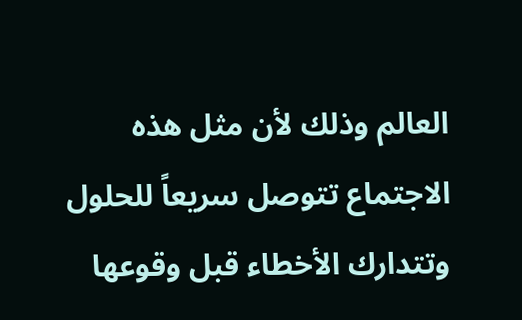العالم وذلك لأن مثل هذه الاجتماع تتوصل سريعاً للحلول وتتدارك الأخطاء قبل وقوعها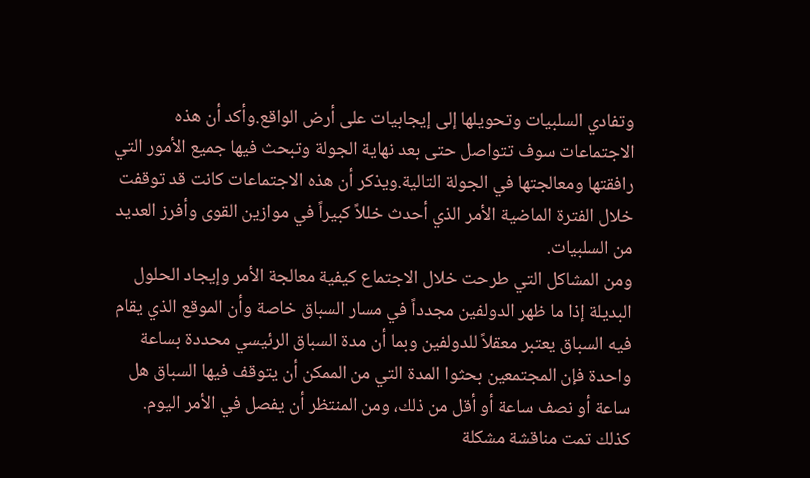وتفادي السلبيات وتحويلها إلى إيجابيات على أرض الواقع.وأكد أن هذه الاجتماعات سوف تتواصل حتى بعد نهاية الجولة وتبحث فيها جميع الأمور التي رافقتها ومعالجتها في الجولة التالية.ويذكر أن هذه الاجتماعات كانت قد توقفت خلال الفترة الماضية الأمر الذي أحدث خللاً كبيراً في موازين القوى وأفرز العديد من السلبيات.
ومن المشاكل التي طرحت خلال الاجتماع كيفية معالجة الأمر وإيجاد الحلول البديلة إذا ما ظهر الدولفين مجدداً في مسار السباق خاصة وأن الموقع الذي يقام فيه السباق يعتبر معقلاً للدولفين وبما أن مدة السباق الرئيسي محددة بساعة واحدة فإن المجتمعين بحثوا المدة التي من الممكن أن يتوقف فيها السباق هل ساعة أو نصف ساعة أو أقل من ذلك، ومن المنتظر أن يفصل في الأمر اليوم.
كذلك تمت مناقشة مشكلة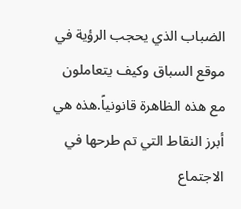الضباب الذي يحجب الرؤية في موقع السباق وكيف يتعاملون مع هذه الظاهرة قانونياً.هذه هي أبرز النقاط التي تم طرحها في الاجتماع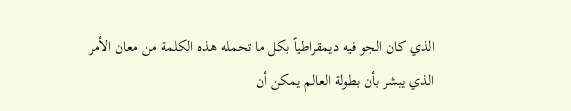الذي كان الجو فيه ديمقراطياً بكل ما تحمله هذه الكلمة من معان الأمر الذي يبشر بأن بطولة العالم يمكن أن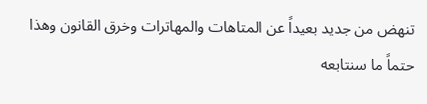تنهض من جديد بعيداً عن المتاهات والمهاترات وخرق القانون وهذا حتماً ما سنتابعه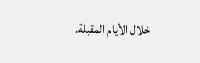خلال الأيام المقبلة.